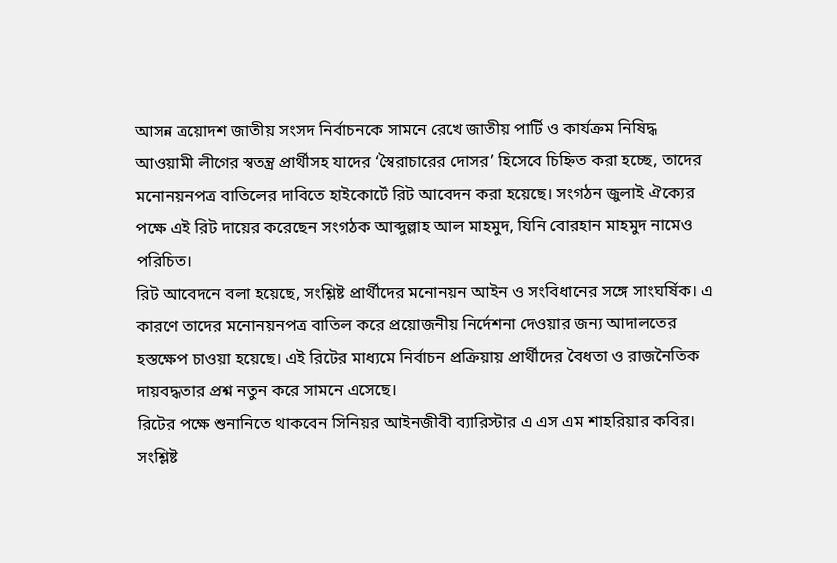আসন্ন ত্রয়োদশ জাতীয় সংসদ নির্বাচনকে সামনে রেখে জাতীয় পার্টি ও কার্যক্রম নিষিদ্ধ আওয়ামী লীগের স্বতন্ত্র প্রার্থীসহ যাদের ‘স্বৈরাচারের দোসর’ হিসেবে চিহ্নিত করা হচ্ছে, তাদের মনোনয়নপত্র বাতিলের দাবিতে হাইকোর্টে রিট আবেদন করা হয়েছে। সংগঠন জুলাই ঐক্যের পক্ষে এই রিট দায়ের করেছেন সংগঠক আব্দুল্লাহ আল মাহমুদ, যিনি বোরহান মাহমুদ নামেও পরিচিত।
রিট আবেদনে বলা হয়েছে, সংশ্লিষ্ট প্রার্থীদের মনোনয়ন আইন ও সংবিধানের সঙ্গে সাংঘর্ষিক। এ কারণে তাদের মনোনয়নপত্র বাতিল করে প্রয়োজনীয় নির্দেশনা দেওয়ার জন্য আদালতের হস্তক্ষেপ চাওয়া হয়েছে। এই রিটের মাধ্যমে নির্বাচন প্রক্রিয়ায় প্রার্থীদের বৈধতা ও রাজনৈতিক দায়বদ্ধতার প্রশ্ন নতুন করে সামনে এসেছে।
রিটের পক্ষে শুনানিতে থাকবেন সিনিয়র আইনজীবী ব্যারিস্টার এ এস এম শাহরিয়ার কবির। সংশ্লিষ্ট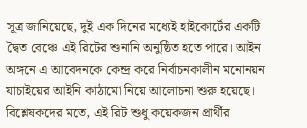সূত্র জানিয়েছে, দুই এক দিনের মধ্যেই হাইকোর্টের একটি দ্বৈত বেঞ্চে এই রিটের শুনানি অনুষ্ঠিত হতে পারে। আইন অঙ্গনে এ আবেদনকে কেন্দ্র করে নির্বাচনকালীন মনোনয়ন যাচাইয়ের আইনি কাঠামো নিয়ে আলোচনা শুরু হয়েছে।
বিশ্লেষকদের মতে, এই রিট শুধু কয়েকজন প্রার্থীর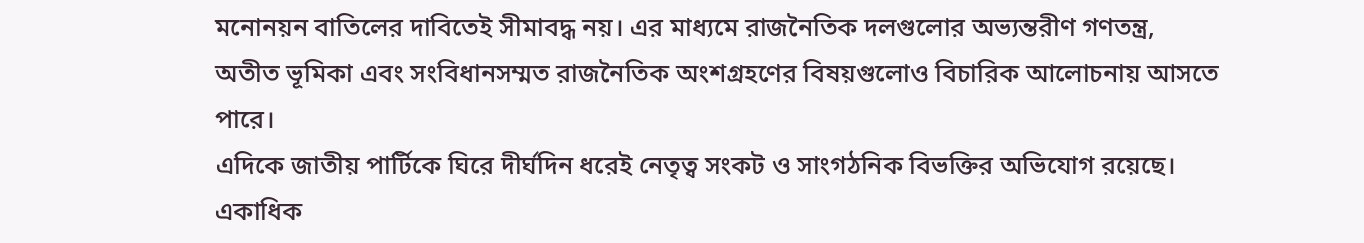মনোনয়ন বাতিলের দাবিতেই সীমাবদ্ধ নয়। এর মাধ্যমে রাজনৈতিক দলগুলোর অভ্যন্তরীণ গণতন্ত্র, অতীত ভূমিকা এবং সংবিধানসম্মত রাজনৈতিক অংশগ্রহণের বিষয়গুলোও বিচারিক আলোচনায় আসতে পারে।
এদিকে জাতীয় পার্টিকে ঘিরে দীর্ঘদিন ধরেই নেতৃত্ব সংকট ও সাংগঠনিক বিভক্তির অভিযোগ রয়েছে। একাধিক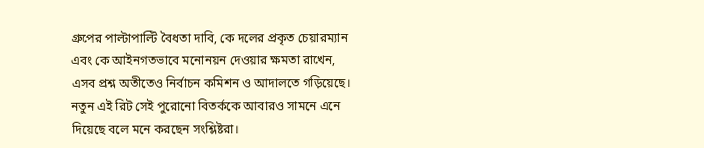গ্রুপের পাল্টাপাল্টি বৈধতা দাবি, কে দলের প্রকৃত চেয়ারম্যান এবং কে আইনগতভাবে মনোনয়ন দেওয়ার ক্ষমতা রাখেন, এসব প্রশ্ন অতীতেও নির্বাচন কমিশন ও আদালতে গড়িয়েছে। নতুন এই রিট সেই পুরোনো বিতর্ককে আবারও সামনে এনে দিয়েছে বলে মনে করছেন সংশ্লিষ্টরা।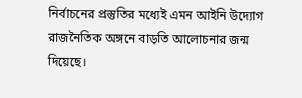নির্বাচনের প্রস্তুতির মধ্যেই এমন আইনি উদ্যোগ রাজনৈতিক অঙ্গনে বাড়তি আলোচনার জন্ম দিয়েছে।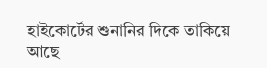হাইকোর্টের শুনানির দিকে তাকিয়ে আছে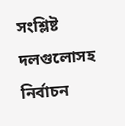সংশ্লিষ্ট দলগুলোসহ নির্বাচন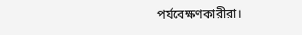পর্যবেক্ষণকারীরা।